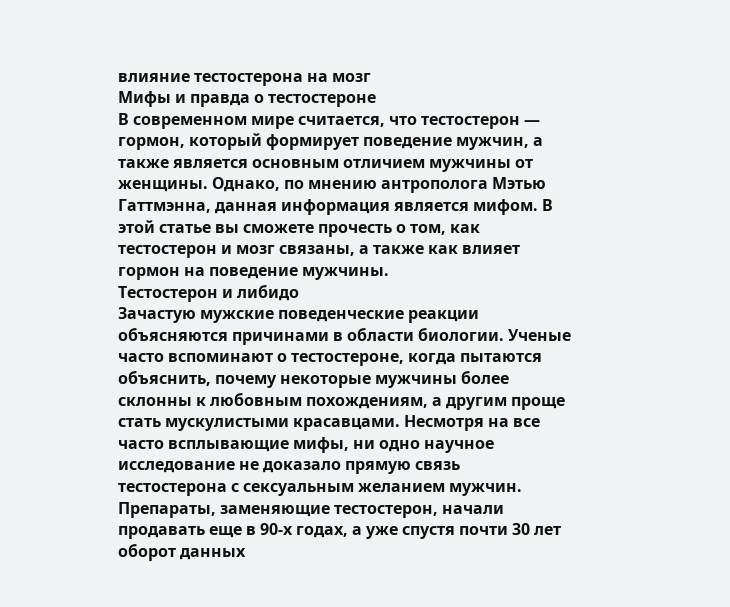влияние тестостерона на мозг
Мифы и правда о тестостероне
В современном мире считается, что тестостерон — гормон, который формирует поведение мужчин, а также является основным отличием мужчины от женщины. Однако, по мнению антрополога Мэтью Гаттмэнна, данная информация является мифом. В этой статье вы сможете прочесть о том, как тестостерон и мозг связаны, а также как влияет гормон на поведение мужчины.
Тестостерон и либидо
Зачастую мужские поведенческие реакции объясняются причинами в области биологии. Ученые часто вспоминают о тестостероне, когда пытаются объяснить, почему некоторые мужчины более склонны к любовным похождениям, а другим проще стать мускулистыми красавцами. Несмотря на все часто всплывающие мифы, ни одно научное исследование не доказало прямую связь тестостерона с сексуальным желанием мужчин.
Препараты, заменяющие тестостерон, начали продавать еще в 90-х годах, а уже спустя почти 30 лет оборот данных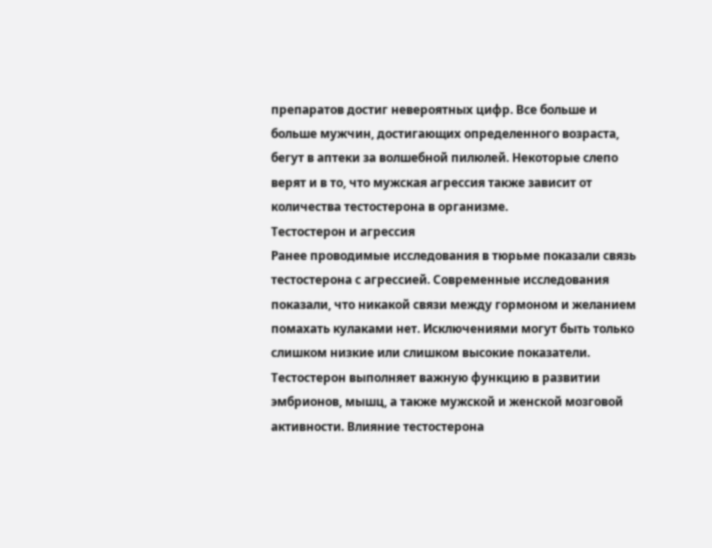препаратов достиг невероятных цифр. Все больше и больше мужчин, достигающих определенного возраста, бегут в аптеки за волшебной пилюлей. Некоторые слепо верят и в то, что мужская агрессия также зависит от количества тестостерона в организме.
Тестостерон и агрессия
Ранее проводимые исследования в тюрьме показали связь тестостерона с агрессией. Современные исследования показали, что никакой связи между гормоном и желанием помахать кулаками нет. Исключениями могут быть только слишком низкие или слишком высокие показатели.
Тестостерон выполняет важную функцию в развитии эмбрионов, мышц, а также мужской и женской мозговой активности. Влияние тестостерона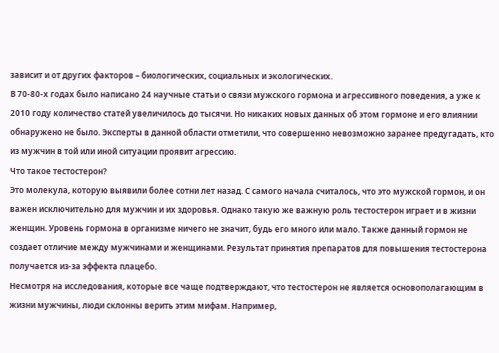зависит и от других факторов – биологических, социальных и экологических.
В 70-80-х годах было написано 24 научные статьи о связи мужского гормона и агрессивного поведения, а уже к 2010 году количество статей увеличилось до тысячи. Но никаких новых данных об этом гормоне и его влиянии обнаружено не было. Эксперты в данной области отметили, что совершенно невозможно заранее предугадать, кто из мужчин в той или иной ситуации проявит агрессию.
Что такое тестостерон?
Это молекула, которую выявили более сотни лет назад. С самого начала считалось, что это мужской гормон, и он важен исключительно для мужчин и их здоровья. Однако такую же важную роль тестостерон играет и в жизни женщин. Уровень гормона в организме ничего не значит, будь его много или мало. Также данный гормон не создает отличие между мужчинами и женщинами. Результат принятия препаратов для повышения тестостерона получается из-за эффекта плацебо.
Несмотря на исследования, которые все чаще подтверждают, что тестостерон не является основополагающим в жизни мужчины, люди склонны верить этим мифам. Например,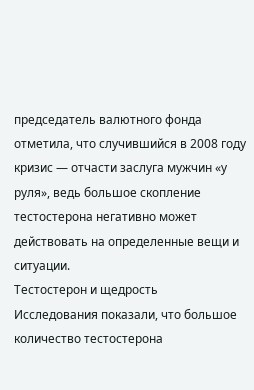председатель валютного фонда отметила, что случившийся в 2008 году кризис — отчасти заслуга мужчин «у руля», ведь большое скопление тестостерона негативно может действовать на определенные вещи и ситуации.
Тестостерон и щедрость
Исследования показали, что большое количество тестостерона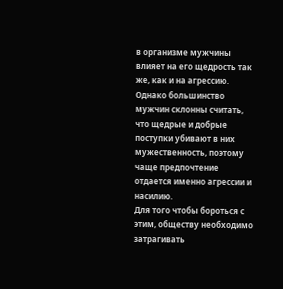в организме мужчины влияет на его щедрость так же, как и на агрессию. Однако большинство мужчин склонны считать, что щедрые и добрые поступки убивают в них мужественность, поэтому чаще предпочтение отдается именно агрессии и насилию.
Для того чтобы бороться с этим, обществу необходимо затрагивать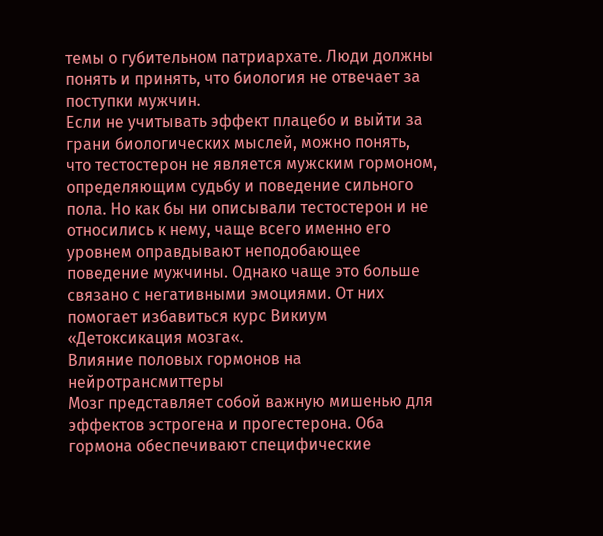темы о губительном патриархате. Люди должны понять и принять, что биология не отвечает за поступки мужчин.
Если не учитывать эффект плацебо и выйти за грани биологических мыслей, можно понять, что тестостерон не является мужским гормоном, определяющим судьбу и поведение сильного пола. Но как бы ни описывали тестостерон и не относились к нему, чаще всего именно его уровнем оправдывают неподобающее поведение мужчины. Однако чаще это больше связано с негативными эмоциями. От них помогает избавиться курс Викиум «Детоксикация мозга«.
Влияние половых гормонов на нейротрансмиттеры
Мозг представляет собой важную мишенью для эффектов эстрогена и прогестерона. Оба гормона обеспечивают специфические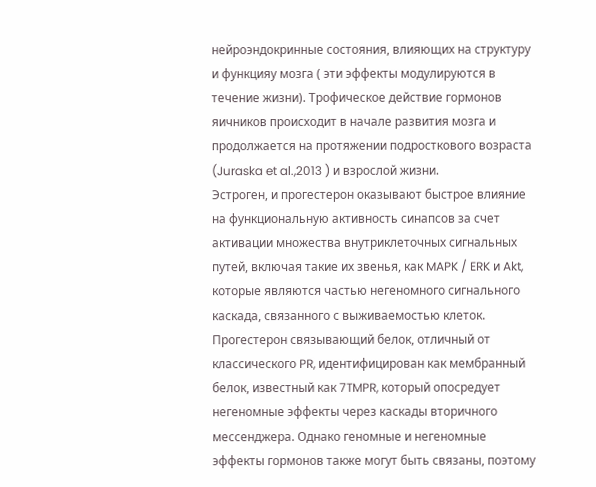нейроэндокринные состояния, влияющих на структуру и функцияу мозга ( эти эффекты модулируются в течение жизни). Трофическое действие гормонов яичников происходит в начале развития мозга и продолжается на протяжении подросткового возраста (Juraska et al.,2013 ) и взрослой жизни.
Эстроген, и прогестерон оказывают быстрое влияние на функциональную активность синапсов за счет активации множества внутриклеточных сигнальных путей, включая такие их звенья, как MAPK / ERK и Akt, которые являются частью негеномного сигнального каскада, связанного с выживаемостью клеток. Прогестерон связывающий белок, отличный от классического PR, идентифицирован как мембранный белок, известный как 7TMPR, который опосредует негеномные эффекты через каскады вторичного мессенджера. Однако геномные и негеномные эффекты гормонов также могут быть связаны, поэтому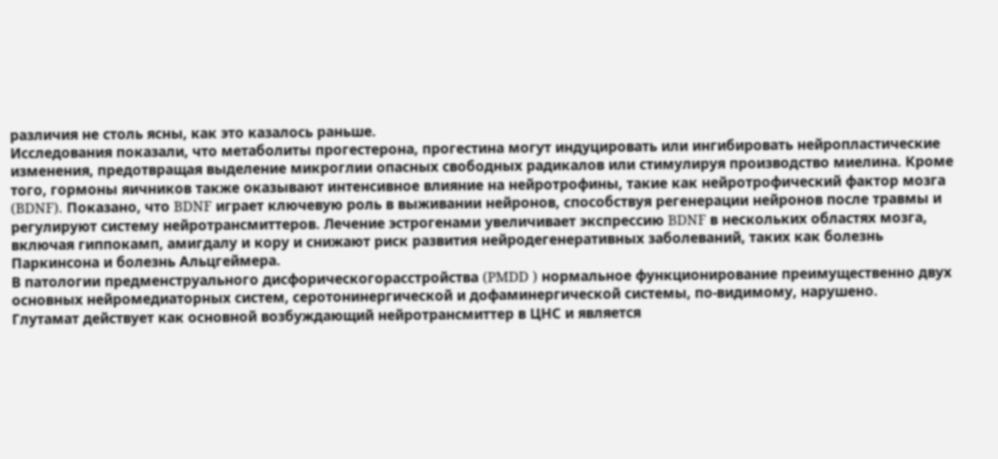различия не столь ясны, как это казалось раньше.
Исследования показали, что метаболиты прогестерона, прогестина могут индуцировать или ингибировать нейропластические изменения, предотвращая выделение микроглии опасных свободных радикалов или стимулируя производство миелина. Кроме того, гормоны яичников также оказывают интенсивное влияние на нейротрофины, такие как нейротрофический фактор мозга (BDNF). Показано, что BDNF играет ключевую роль в выживании нейронов, способствуя регенерации нейронов после травмы и регулируют систему нейротрансмиттеров. Лечение эстрогенами увеличивает экспрессию BDNF в нескольких областях мозга, включая гиппокамп, амигдалу и кору и снижают риск развития нейродегенеративных заболеваний, таких как болезнь Паркинсона и болезнь Альцгеймера.
В патологии предменструального дисфорическогорасстройства (PMDD ) нормальное функционирование преимущественно двух основных нейромедиаторных систем, серотонинергической и дофаминергической системы, по-видимому, нарушено.
Глутамат действует как основной возбуждающий нейротрансмиттер в ЦНС и является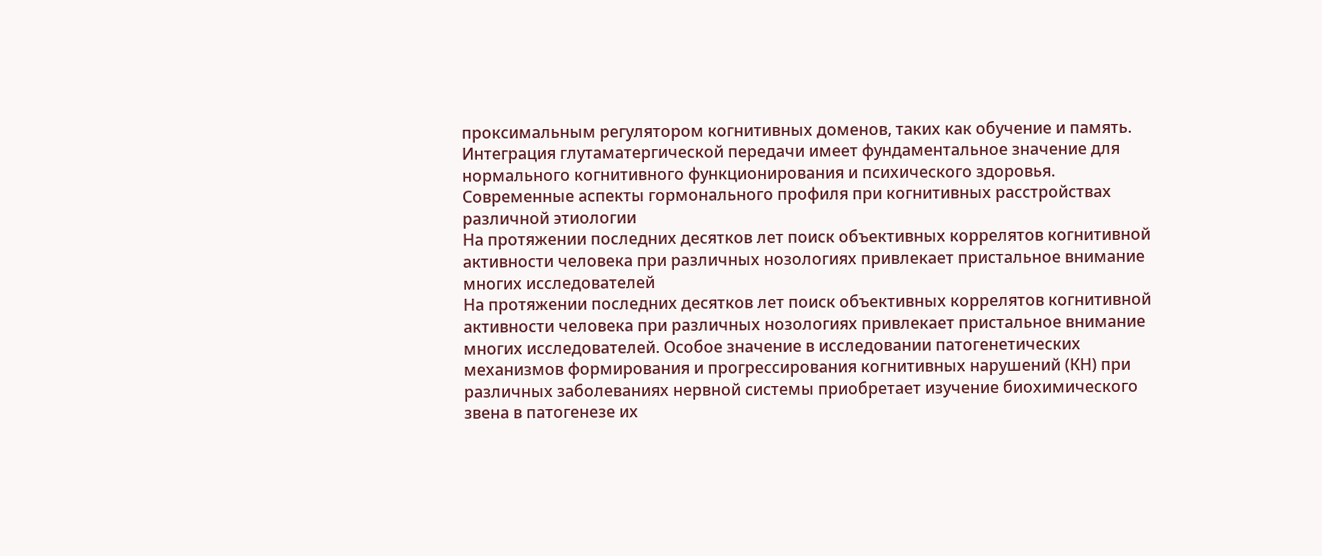проксимальным регулятором когнитивных доменов, таких как обучение и память. Интеграция глутаматергической передачи имеет фундаментальное значение для нормального когнитивного функционирования и психического здоровья.
Современные аспекты гормонального профиля при когнитивных расстройствах различной этиологии
На протяжении последних десятков лет поиск объективных коррелятов когнитивной активности человека при различных нозологиях привлекает пристальное внимание многих исследователей
На протяжении последних десятков лет поиск объективных коррелятов когнитивной активности человека при различных нозологиях привлекает пристальное внимание многих исследователей. Особое значение в исследовании патогенетических механизмов формирования и прогрессирования когнитивных нарушений (КН) при различных заболеваниях нервной системы приобретает изучение биохимического звена в патогенезе их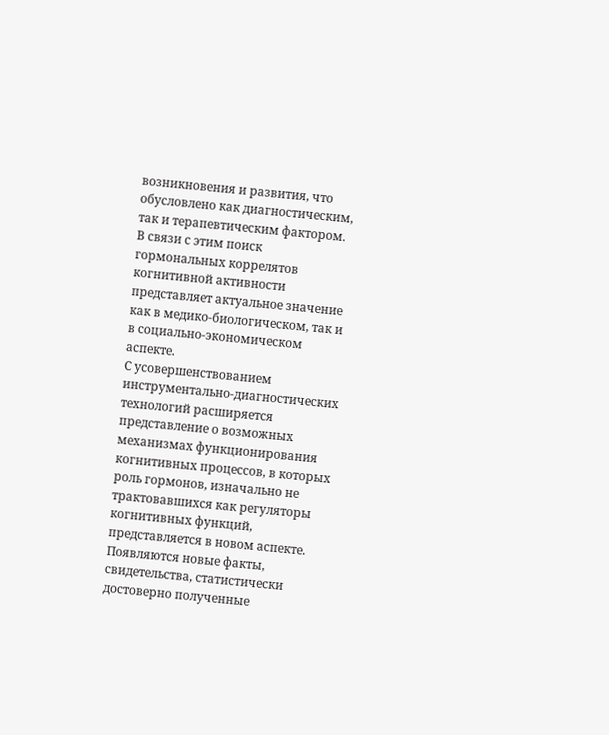возникновения и развития, что обусловлено как диагностическим, так и терапевтическим фактором. В связи с этим поиск гормональных коррелятов когнитивной активности представляет актуальное значение как в медико-биологическом, так и в социально-экономическом аспекте.
С усовершенствованием инструментально-диагностических технологий расширяется представление о возможных механизмах функционирования когнитивных процессов, в которых роль гормонов, изначально не трактовавшихся как регуляторы когнитивных функций, представляется в новом аспекте. Появляются новые факты, свидетельства, статистически достоверно полученные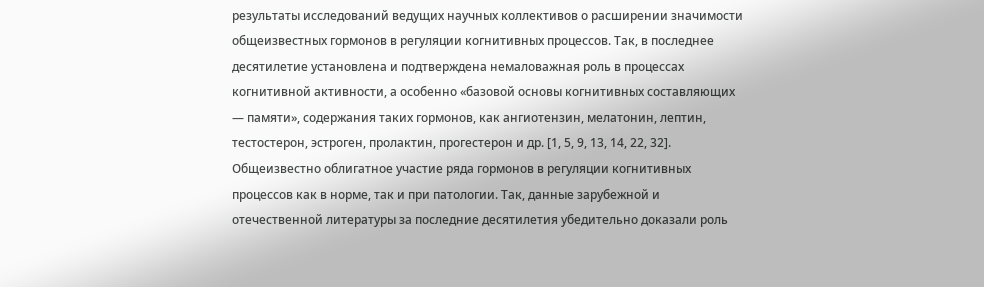результаты исследований ведущих научных коллективов о расширении значимости общеизвестных гормонов в регуляции когнитивных процессов. Так, в последнее десятилетие установлена и подтверждена немаловажная роль в процессах когнитивной активности, а особенно «базовой основы когнитивных составляющих — памяти», содержания таких гормонов, как ангиотензин, мелатонин, лептин, тестостерон, эстроген, пролактин, прогестерон и др. [1, 5, 9, 13, 14, 22, 32].
Общеизвестно облигатное участие ряда гормонов в регуляции когнитивных процессов как в норме, так и при патологии. Так, данные зарубежной и отечественной литературы за последние десятилетия убедительно доказали роль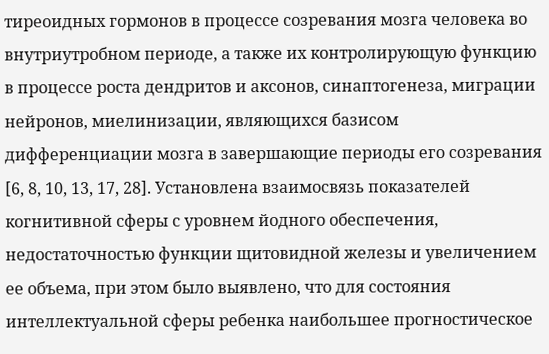тиреоидных гормонов в процессе созревания мозга человека во внутриутробном периоде, а также их контролирующую функцию в процессе роста дендритов и аксонов, синаптогенеза, миграции нейронов, миелинизации, являющихся базисом дифференциации мозга в завершающие периоды его созревания [6, 8, 10, 13, 17, 28]. Установлена взаимосвязь показателей когнитивной сферы с уровнем йодного обеспечения, недостаточностью функции щитовидной железы и увеличением ее объема, при этом было выявлено, что для состояния интеллектуальной сферы ребенка наибольшее прогностическое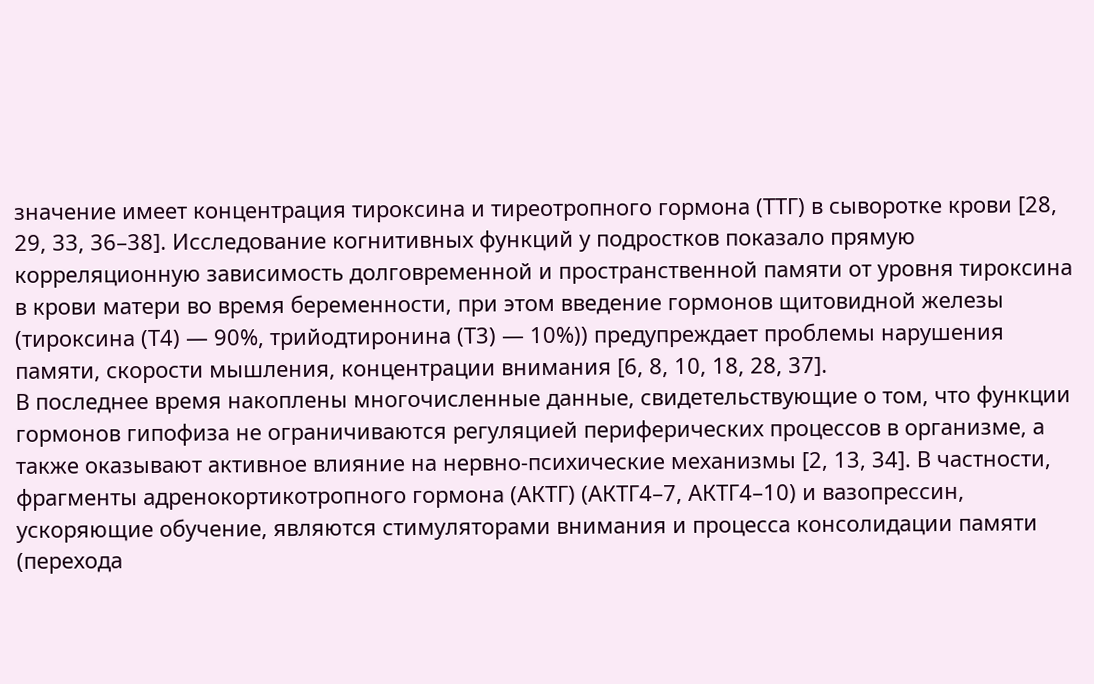значение имеет концентрация тироксина и тиреотропного гормона (ТТГ) в сыворотке крови [28, 29, 33, 36–38]. Исследование когнитивных функций у подростков показало прямую корреляционную зависимость долговременной и пространственной памяти от уровня тироксина в крови матери во время беременности, при этом введение гормонов щитовидной железы (тироксина (Т4) — 90%, трийодтиронина (Т3) — 10%)) предупреждает проблемы нарушения памяти, скорости мышления, концентрации внимания [6, 8, 10, 18, 28, 37].
В последнее время накоплены многочисленные данные, свидетельствующие о том, что функции гормонов гипофиза не ограничиваются регуляцией периферических процессов в организме, а также оказывают активное влияние на нервно-психические механизмы [2, 13, 34]. В частности, фрагменты адренокортикотропного гормона (АКТГ) (АКТГ4–7, АКТГ4–10) и вазопрессин, ускоряющие обучение, являются стимуляторами внимания и процесса консолидации памяти (перехода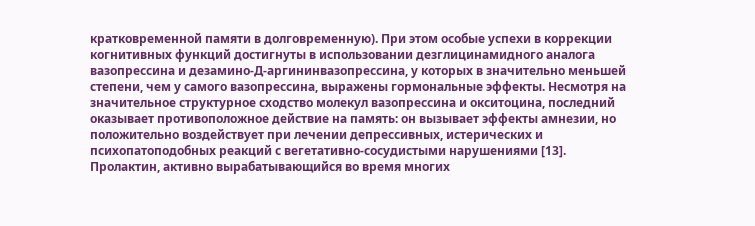кратковременной памяти в долговременную). При этом особые успехи в коррекции когнитивных функций достигнуты в использовании дезглицинамидного аналога вазопрессина и дезамино-Д-аргининвазопрессина, у которых в значительно меньшей степени, чем у самого вазопрессина, выражены гормональные эффекты. Несмотря на значительное структурное сходство молекул вазопрессина и окситоцина, последний оказывает противоположное действие на память: он вызывает эффекты амнезии, но положительно воздействует при лечении депрессивных, истерических и психопатоподобных реакций с вегетативно-сосудистыми нарушениями [13].
Пролактин, активно вырабатывающийся во время многих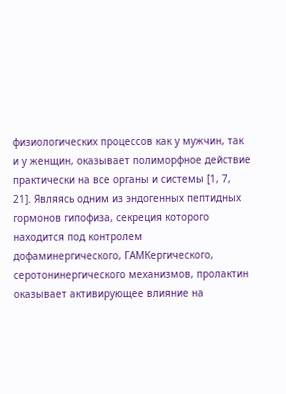физиологических процессов как у мужчин, так и у женщин, оказывает полиморфное действие практически на все органы и системы [1, 7, 21]. Являясь одним из эндогенных пептидных гормонов гипофиза, секреция которого находится под контролем дофаминергического, ГАМКергического, серотонинергического механизмов, пролактин оказывает активирующее влияние на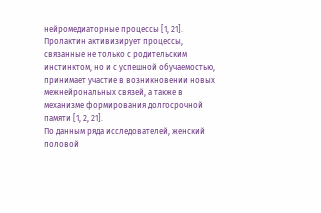нейромедиаторные процессы [1, 21]. Пролактин активизирует процессы, связанные не только с родительским инстинктом, но и с успешной обучаемостью, принимает участие в возникновении новых межнейрональных связей, а также в механизме формирования долгосрочной памяти [1, 2, 21].
По данным ряда исследователей, женский половой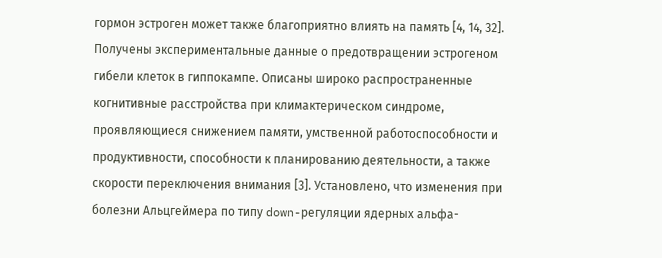гормон эстроген может также благоприятно влиять на память [4, 14, 32]. Получены экспериментальные данные о предотвращении эстрогеном гибели клеток в гиппокампе. Описаны широко распространенные когнитивные расстройства при климактерическом синдроме, проявляющиеся снижением памяти, умственной работоспособности и продуктивности, способности к планированию деятельности, а также скорости переключения внимания [3]. Установлено, что изменения при болезни Альцгеймера по типу down-регуляции ядерных альфа-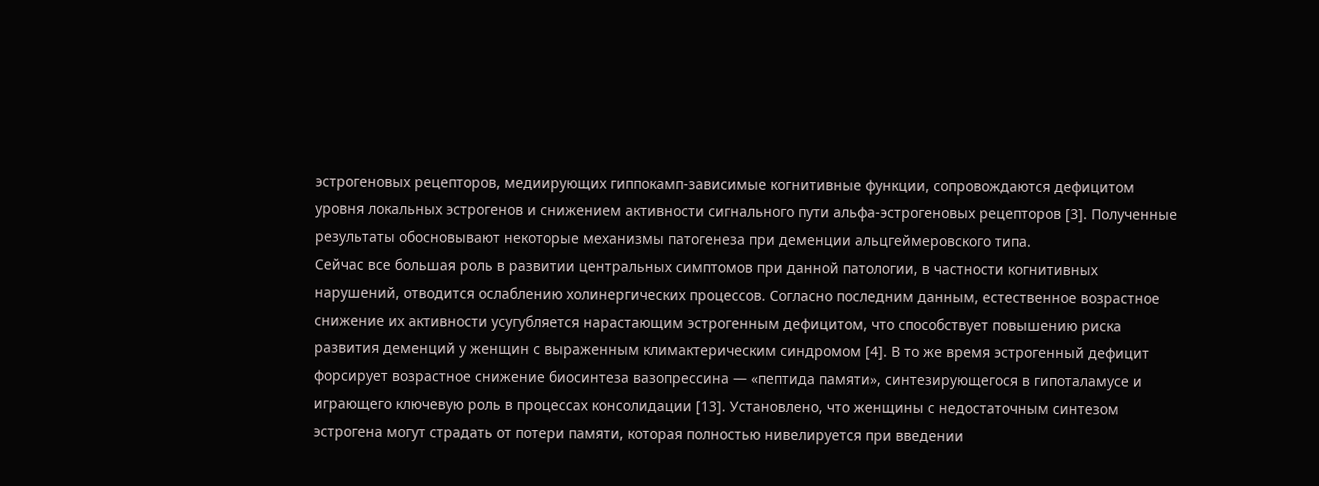эстрогеновых рецепторов, медиирующих гиппокамп-зависимые когнитивные функции, сопровождаются дефицитом уровня локальных эстрогенов и снижением активности сигнального пути альфа-эстрогеновых рецепторов [3]. Полученные результаты обосновывают некоторые механизмы патогенеза при деменции альцгеймеровского типа.
Сейчас все большая роль в развитии центральных симптомов при данной патологии, в частности когнитивных нарушений, отводится ослаблению холинергических процессов. Согласно последним данным, естественное возрастное снижение их активности усугубляется нарастающим эстрогенным дефицитом, что способствует повышению риска развития деменций у женщин с выраженным климактерическим синдромом [4]. В то же время эстрогенный дефицит форсирует возрастное снижение биосинтеза вазопрессина — «пептида памяти», синтезирующегося в гипоталамусе и играющего ключевую роль в процессах консолидации [13]. Установлено, что женщины с недостаточным синтезом эстрогена могут страдать от потери памяти, которая полностью нивелируется при введении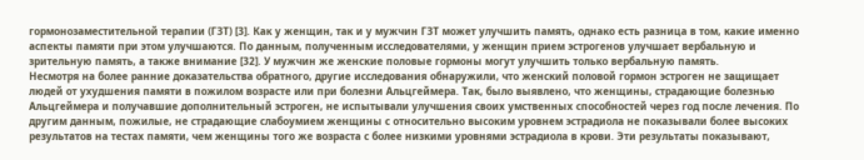гормонозаместительной терапии (ГЗТ) [3]. Как у женщин, так и у мужчин ГЗТ может улучшить память, однако есть разница в том, какие именно аспекты памяти при этом улучшаются. По данным, полученным исследователями, у женщин прием эстрогенов улучшает вербальную и зрительную память, а также внимание [32]. У мужчин же женские половые гормоны могут улучшить только вербальную память.
Несмотря на более ранние доказательства обратного, другие исследования обнаружили, что женский половой гормон эстроген не защищает людей от ухудшения памяти в пожилом возрасте или при болезни Альцгеймера. Так, было выявлено, что женщины, страдающие болезнью Альцгеймера и получавшие дополнительный эстроген, не испытывали улучшения своих умственных способностей через год после лечения. По другим данным, пожилые, не страдающие слабоумием женщины с относительно высоким уровнем эстрадиола не показывали более высоких результатов на тестах памяти, чем женщины того же возраста с более низкими уровнями эстрадиола в крови. Эти результаты показывают,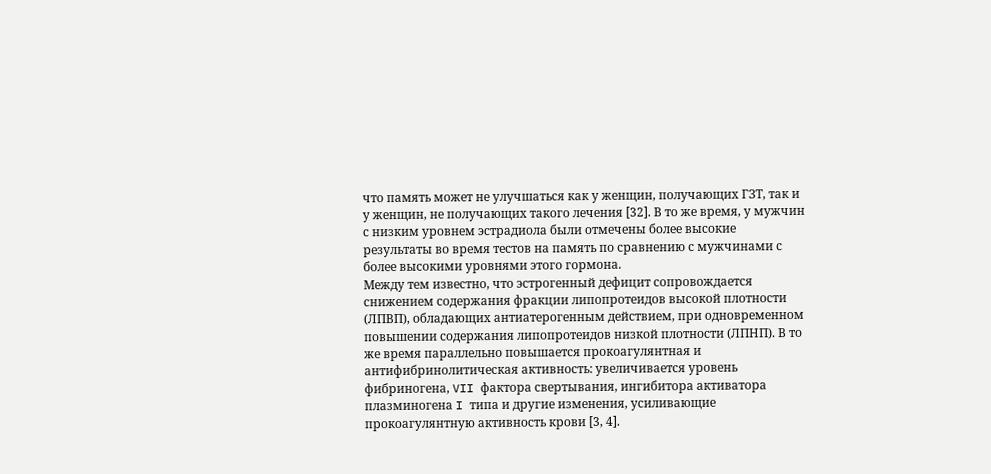что память может не улучшаться как у женщин, получающих ГЗТ, так и у женщин, не получающих такого лечения [32]. В то же время, у мужчин с низким уровнем эстрадиола были отмечены более высокие результаты во время тестов на память по сравнению с мужчинами с более высокими уровнями этого гормона.
Между тем известно, что эстрогенный дефицит сопровождается снижением содержания фракции липопротеидов высокой плотности (ЛПВП), обладающих антиатерогенным действием, при одновременном повышении содержания липопротеидов низкой плотности (ЛПНП). В то же время параллельно повышается прокоагулянтная и антифибринолитическая активность: увеличивается уровень фибриногена, VII фактора свертывания, ингибитора активатора плазминогена I типа и другие изменения, усиливающие прокоагулянтную активность крови [3, 4].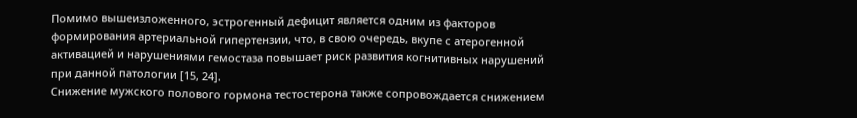Помимо вышеизложенного, эстрогенный дефицит является одним из факторов формирования артериальной гипертензии, что, в свою очередь, вкупе с атерогенной активацией и нарушениями гемостаза повышает риск развития когнитивных нарушений при данной патологии [15, 24].
Снижение мужского полового гормона тестостерона также сопровождается снижением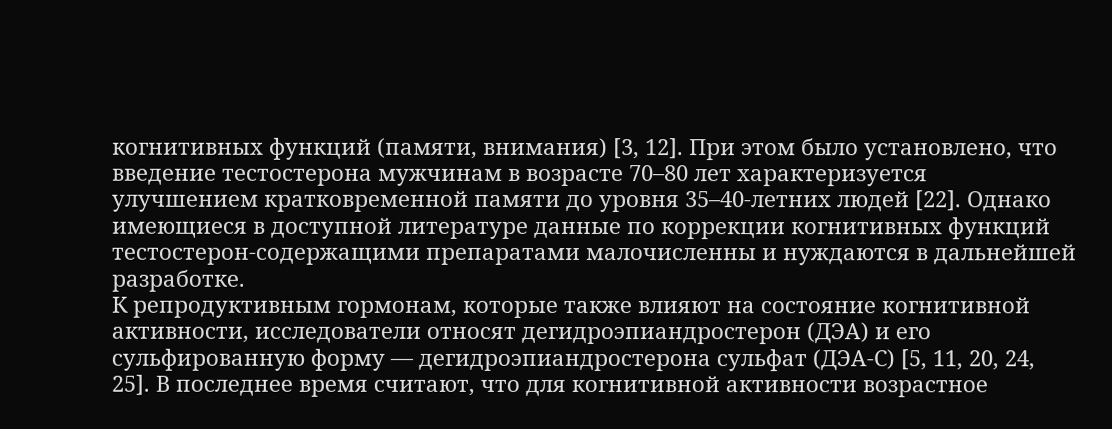когнитивных функций (памяти, внимания) [3, 12]. При этом было установлено, что введение тестостерона мужчинам в возрасте 70–80 лет характеризуется улучшением кратковременной памяти до уровня 35–40-летних людей [22]. Однако имеющиеся в доступной литературе данные по коррекции когнитивных функций тестостерон-содержащими препаратами малочисленны и нуждаются в дальнейшей разработке.
К репродуктивным гормонам, которые также влияют на состояние когнитивной активности, исследователи относят дегидроэпиандростерон (ДЭА) и его сульфированную форму — дегидроэпиандростерона сульфат (ДЭА-С) [5, 11, 20, 24, 25]. В последнее время считают, что для когнитивной активности возрастное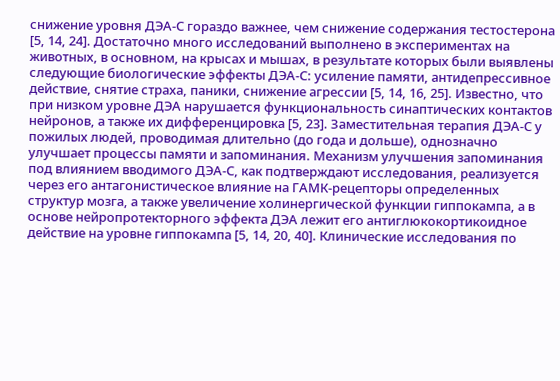снижение уровня ДЭА-С гораздо важнее, чем снижение содержания тестостерона [5, 14, 24]. Достаточно много исследований выполнено в экспериментах на животных, в основном, на крысах и мышах, в результате которых были выявлены следующие биологические эффекты ДЭА-С: усиление памяти, антидепрессивное действие, снятие страха, паники, снижение агрессии [5, 14, 16, 25]. Известно, что при низком уровне ДЭА нарушается функциональность синаптических контактов нейронов, а также их дифференцировка [5, 23]. Заместительная терапия ДЭА-С у пожилых людей, проводимая длительно (до года и дольше), однозначно улучшает процессы памяти и запоминания. Механизм улучшения запоминания под влиянием вводимого ДЭА-С, как подтверждают исследования, реализуется через его антагонистическое влияние на ГАМК-рецепторы определенных структур мозга, а также увеличение холинергической функции гиппокампа, а в основе нейропротекторного эффекта ДЭА лежит его антиглюкокортикоидное действие на уровне гиппокампа [5, 14, 20, 40]. Клинические исследования по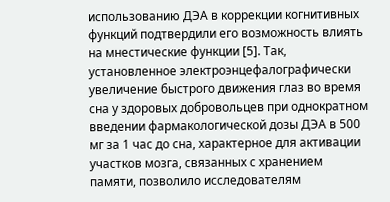использованию ДЭА в коррекции когнитивных функций подтвердили его возможность влиять на мнестические функции [5]. Так, установленное электроэнцефалографически увеличение быстрого движения глаз во время сна у здоровых добровольцев при однократном введении фармакологической дозы ДЭА в 500 мг за 1 час до сна, характерное для активации участков мозга, связанных с хранением памяти, позволило исследователям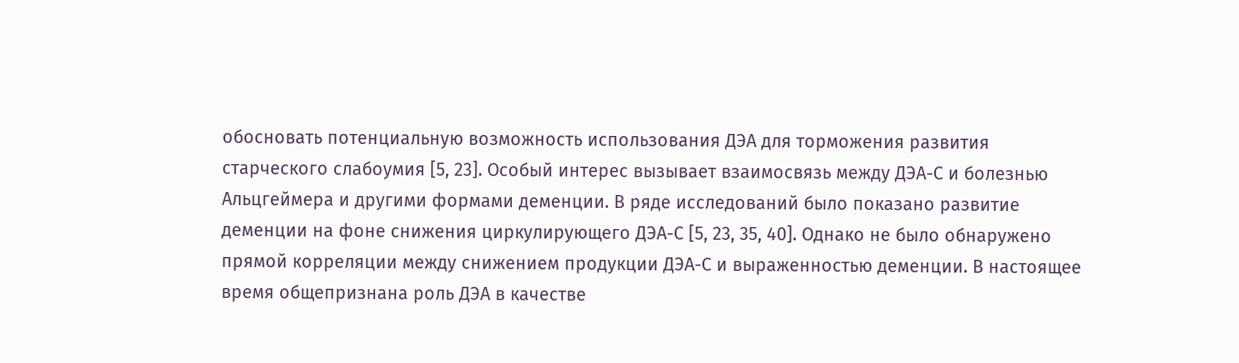обосновать потенциальную возможность использования ДЭА для торможения развития старческого слабоумия [5, 23]. Особый интерес вызывает взаимосвязь между ДЭА-С и болезнью Альцгеймера и другими формами деменции. В ряде исследований было показано развитие деменции на фоне снижения циркулирующего ДЭА-С [5, 23, 35, 40]. Однако не было обнаружено прямой корреляции между снижением продукции ДЭА-С и выраженностью деменции. В настоящее время общепризнана роль ДЭА в качестве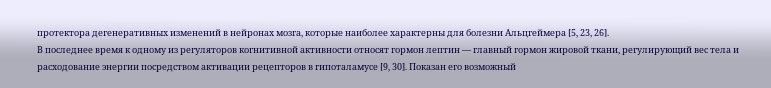протектора дегенеративных изменений в нейронах мозга, которые наиболее характерны для болезни Альцгеймера [5, 23, 26].
В последнее время к одному из регуляторов когнитивной активности относят гормон лептин — главный гормон жировой ткани, регулирующий вес тела и расходование энергии посредством активации рецепторов в гипоталамусе [9, 30]. Показан его возможный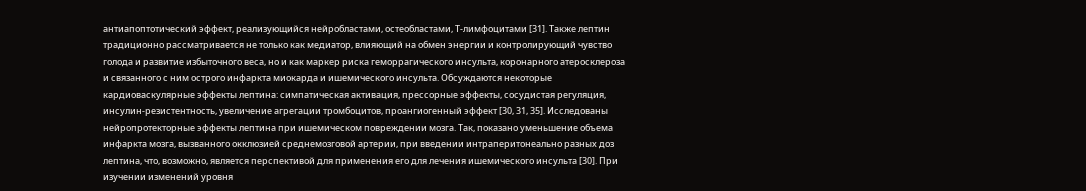антиапоптотический эффект, реализующийся нейробластами, остеобластами, Т-лимфоцитами [31]. Также лептин традиционно рассматривается не только как медиатор, влияющий на обмен энергии и контролирующий чувство голода и развитие избыточного веса, но и как маркер риска геморрагического инсульта, коронарного атеросклероза и связанного с ним острого инфаркта миокарда и ишемического инсульта. Обсуждаются некоторые кардиоваскулярные эффекты лептина: симпатическая активация, прессорные эффекты, сосудистая регуляция, инсулин-резистентность, увеличение агрегации тромбоцитов, проангиогенный эффект [30, 31, 35]. Исследованы нейропротекторные эффекты лептина при ишемическом повреждении мозга. Так, показано уменьшение объема инфаркта мозга, вызванного окклюзией среднемозговой артерии, при введении интраперитонеально разных доз лептина, что, возможно, является перспективой для применения его для лечения ишемического инсульта [30]. При изучении изменений уровня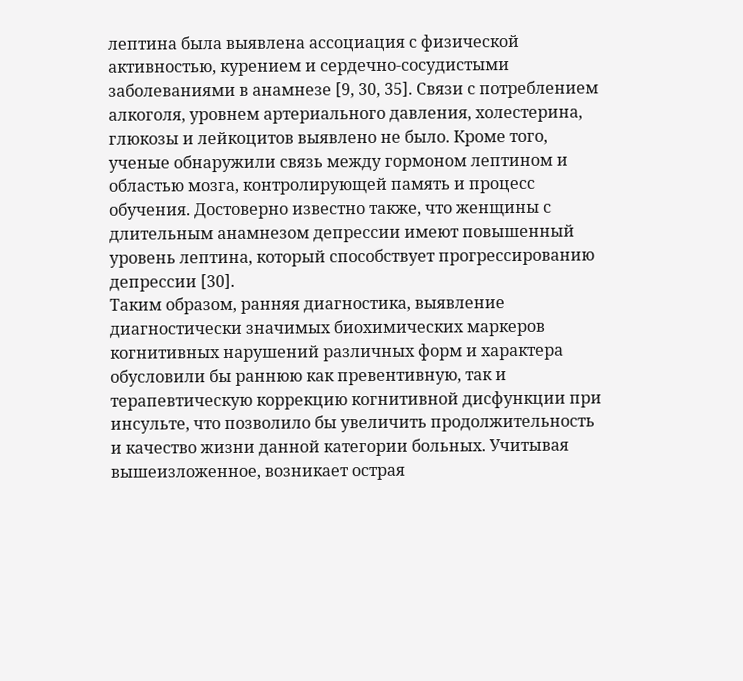лептина была выявлена ассоциация с физической активностью, курением и сердечно-сосудистыми заболеваниями в анамнезе [9, 30, 35]. Связи с потреблением алкоголя, уровнем артериального давления, холестерина, глюкозы и лейкоцитов выявлено не было. Кроме того, ученые обнаружили связь между гормоном лептином и областью мозга, контролирующей память и процесс обучения. Достоверно известно также, что женщины с длительным анамнезом депрессии имеют повышенный уровень лептина, который способствует прогрессированию депрессии [30].
Таким образом, ранняя диагностика, выявление диагностически значимых биохимических маркеров когнитивных нарушений различных форм и характера обусловили бы раннюю как превентивную, так и терапевтическую коррекцию когнитивной дисфункции при инсульте, что позволило бы увеличить продолжительность и качество жизни данной категории больных. Учитывая вышеизложенное, возникает острая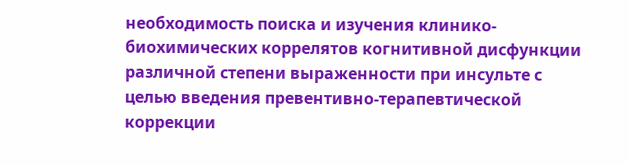необходимость поиска и изучения клинико-биохимических коррелятов когнитивной дисфункции различной степени выраженности при инсульте с целью введения превентивно-терапевтической коррекции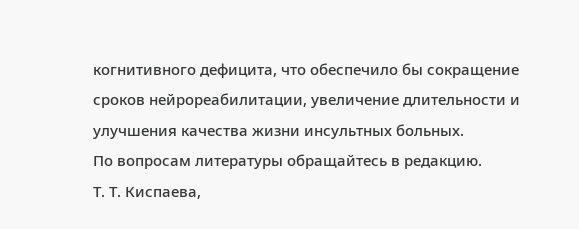когнитивного дефицита, что обеспечило бы сокращение сроков нейрореабилитации, увеличение длительности и улучшения качества жизни инсультных больных.
По вопросам литературы обращайтесь в редакцию.
Т. Т. Киспаева,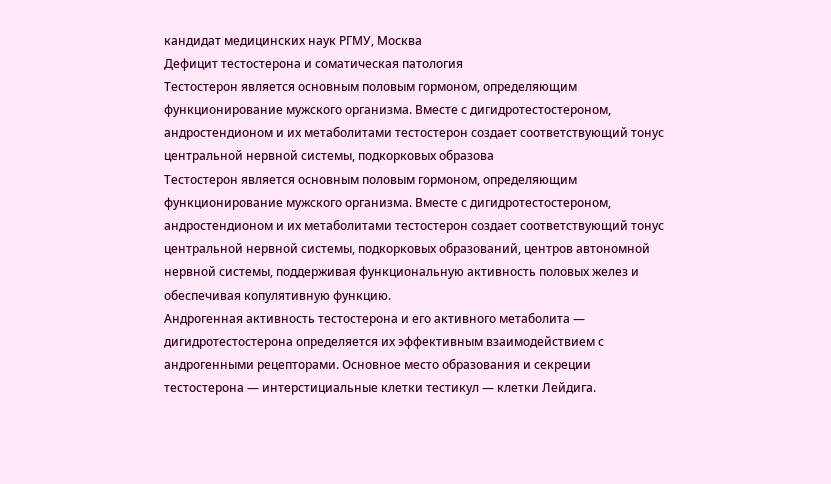кандидат медицинских наук РГМУ, Москва
Дефицит тестостерона и соматическая патология
Тестостерон является основным половым гормоном, определяющим функционирование мужского организма. Вместе с дигидротестостероном, андростендионом и их метаболитами тестостерон создает соответствующий тонус центральной нервной системы, подкорковых образова
Тестостерон является основным половым гормоном, определяющим функционирование мужского организма. Вместе с дигидротестостероном, андростендионом и их метаболитами тестостерон создает соответствующий тонус центральной нервной системы, подкорковых образований, центров автономной нервной системы, поддерживая функциональную активность половых желез и обеспечивая копулятивную функцию.
Андрогенная активность тестостерона и его активного метаболита — дигидротестостерона определяется их эффективным взаимодействием с андрогенными рецепторами. Основное место образования и секреции тестостерона — интерстициальные клетки тестикул — клетки Лейдига.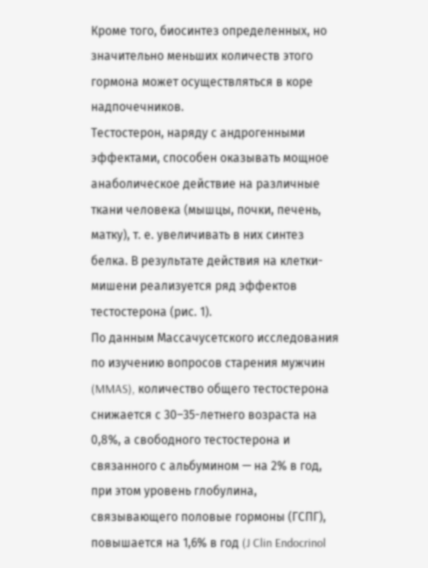Кроме того, биосинтез определенных, но значительно меньших количеств этого гормона может осуществляться в коре надпочечников.
Тестостерон, наряду с андрогенными эффектами, способен оказывать мощное анаболическое действие на различные ткани человека (мышцы, почки, печень, матку), т. е. увеличивать в них синтез белка. В результате действия на клетки-мишени реализуется ряд эффектов тестостерона (рис. 1).
По данным Массачусетского исследования по изучению вопросов старения мужчин (MMAS), количество общего тестостерона снижается с 30–35-летнего возраста на 0,8%, а свободного тестостерона и связанного с альбумином — на 2% в год, при этом уровень глобулина, связывающего половые гормоны (ГСПГ), повышается на 1,6% в год (J Clin Endocrinol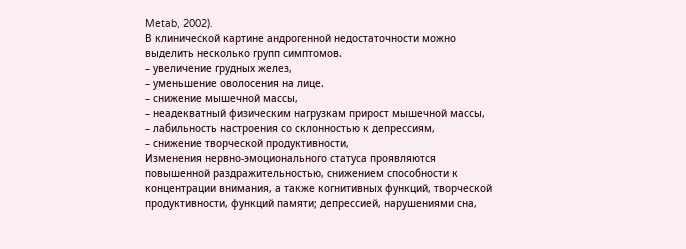Metab, 2002).
В клинической картине андрогенной недостаточности можно выделить несколько групп симптомов.
– увеличение грудных желез,
– уменьшение оволосения на лице.
– снижение мышечной массы,
– неадекватный физическим нагрузкам прирост мышечной массы,
– лабильность настроения со склонностью к депрессиям,
– снижение творческой продуктивности,
Изменения нервно-эмоционального статуса проявляются повышенной раздражительностью, снижением способности к концентрации внимания, а также когнитивных функций, творческой продуктивности, функций памяти; депрессией, нарушениями сна,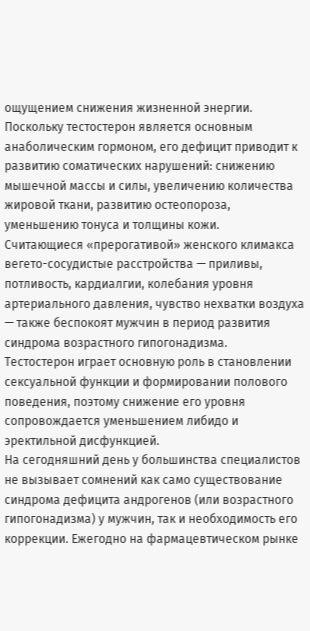ощущением снижения жизненной энергии. Поскольку тестостерон является основным анаболическим гормоном, его дефицит приводит к развитию соматических нарушений: снижению мышечной массы и силы, увеличению количества жировой ткани, развитию остеопороза, уменьшению тонуса и толщины кожи.
Считающиеся «прерогативой» женского климакса вегето-сосудистые расстройства — приливы, потливость, кардиалгии, колебания уровня артериального давления, чувство нехватки воздуха — также беспокоят мужчин в период развития синдрома возрастного гипогонадизма.
Тестостерон играет основную роль в становлении сексуальной функции и формировании полового поведения, поэтому снижение его уровня сопровождается уменьшением либидо и эректильной дисфункцией.
На сегодняшний день у большинства специалистов не вызывает сомнений как само существование синдрома дефицита андрогенов (или возрастного гипогонадизма) у мужчин, так и необходимость его коррекции. Ежегодно на фармацевтическом рынке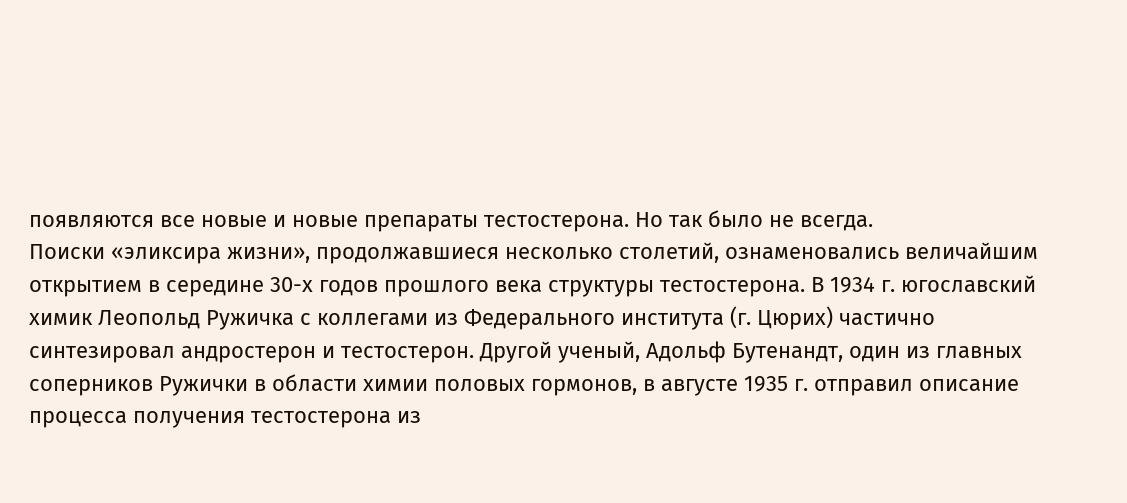появляются все новые и новые препараты тестостерона. Но так было не всегда.
Поиски «эликсира жизни», продолжавшиеся несколько столетий, ознаменовались величайшим открытием в середине 30-х годов прошлого века структуры тестостерона. В 1934 г. югославский химик Леопольд Ружичка с коллегами из Федерального института (г. Цюрих) частично синтезировал андростерон и тестостерон. Другой ученый, Адольф Бутенандт, один из главных соперников Ружички в области химии половых гормонов, в августе 1935 г. отправил описание процесса получения тестостерона из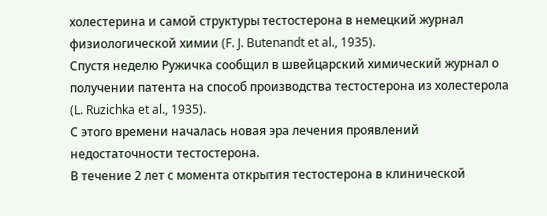холестерина и самой структуры тестостерона в немецкий журнал физиологической химии (F. J. Butenandt et al., 1935).
Спустя неделю Ружичка сообщил в швейцарский химический журнал о получении патента на способ производства тестостерона из холестерола (L. Ruzichka et al., 1935).
С этого времени началась новая эра лечения проявлений недостаточности тестостерона.
В течение 2 лет с момента открытия тестостерона в клинической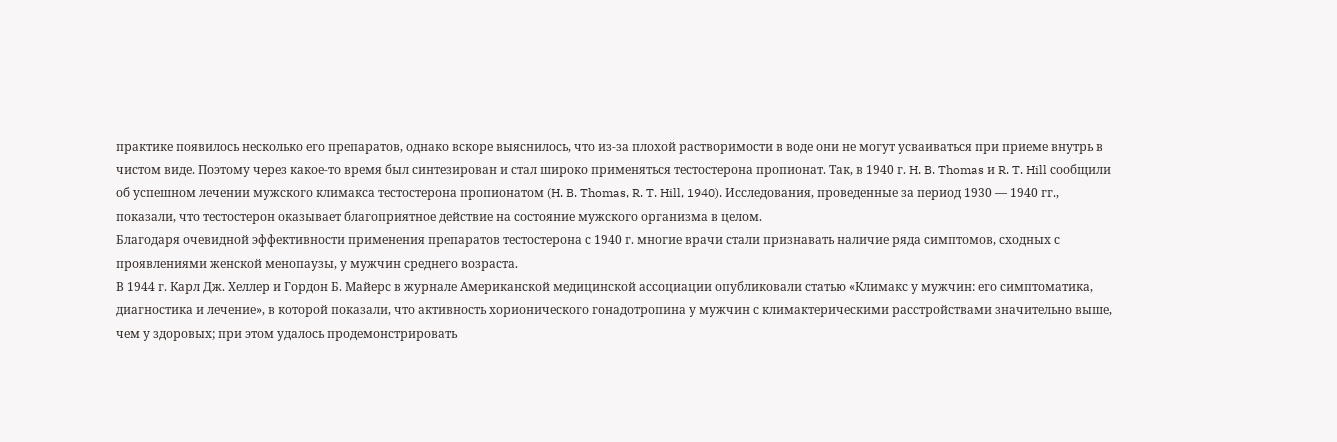практике появилось несколько его препаратов, однако вскоре выяснилось, что из-за плохой растворимости в воде они не могут усваиваться при приеме внутрь в чистом виде. Поэтому через какое-то время был синтезирован и стал широко применяться тестостерона пропионат. Так, в 1940 г. H. B. Thomas и R. T. Hill сообщили об успешном лечении мужского климакса тестостерона пропионатом (H. B. Thomas, R. T. Hill, 1940). Исследования, проведенные за период 1930 — 1940 гг., показали, что тестостерон оказывает благоприятное действие на состояние мужского организма в целом.
Благодаря очевидной эффективности применения препаратов тестостерона с 1940 г. многие врачи стали признавать наличие ряда симптомов, сходных с проявлениями женской менопаузы, у мужчин среднего возраста.
В 1944 г. Карл Дж. Хеллер и Гордон Б. Майерс в журнале Американской медицинской ассоциации опубликовали статью «Климакс у мужчин: его симптоматика, диагностика и лечение», в которой показали, что активность хорионического гонадотропина у мужчин с климактерическими расстройствами значительно выше, чем у здоровых; при этом удалось продемонстрировать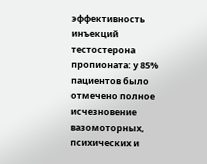эффективность инъекций тестостерона пропионата: у 85% пациентов было отмечено полное исчезновение вазомоторных, психических и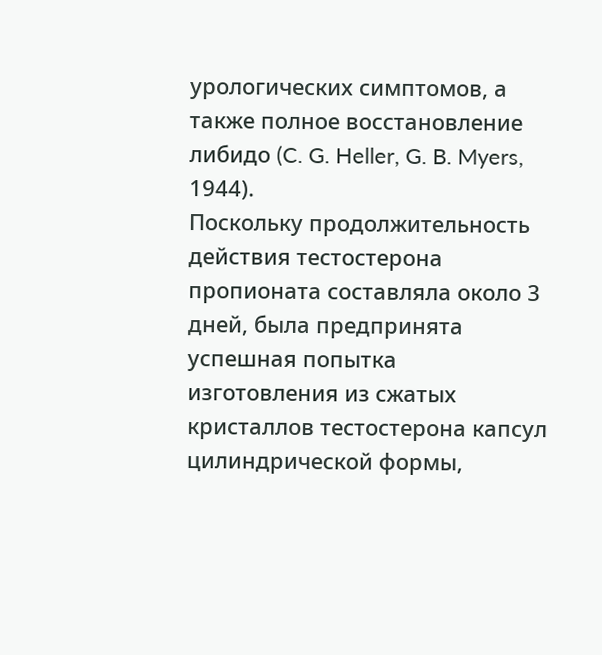урологических симптомов, а также полное восстановление либидо (C. G. Heller, G. B. Myers, 1944).
Поскольку продолжительность действия тестостерона пропионата составляла около 3 дней, была предпринята успешная попытка изготовления из сжатых кристаллов тестостерона капсул цилиндрической формы,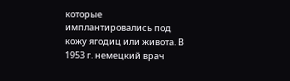которые имплантировались под кожу ягодиц или живота. В 1953 г. немецкий врач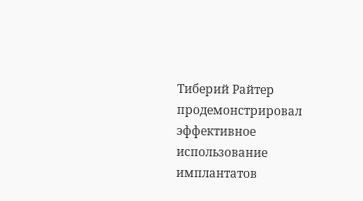Тиберий Райтер продемонстрировал эффективное использование имплантатов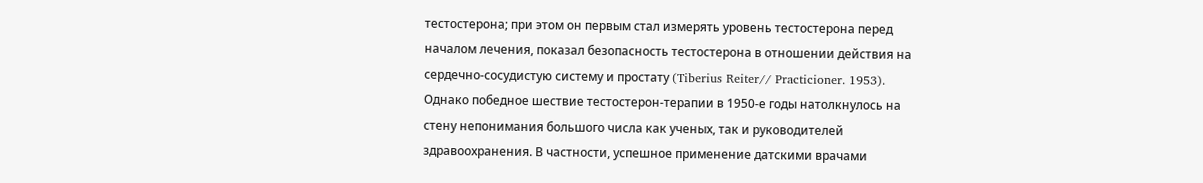тестостерона; при этом он первым стал измерять уровень тестостерона перед началом лечения, показал безопасность тестостерона в отношении действия на сердечно-сосудистую систему и простату (Tiberius Reiter// Practicioner. 1953).
Однако победное шествие тестостерон-терапии в 1950-е годы натолкнулось на стену непонимания большого числа как ученых, так и руководителей здравоохранения. В частности, успешное применение датскими врачами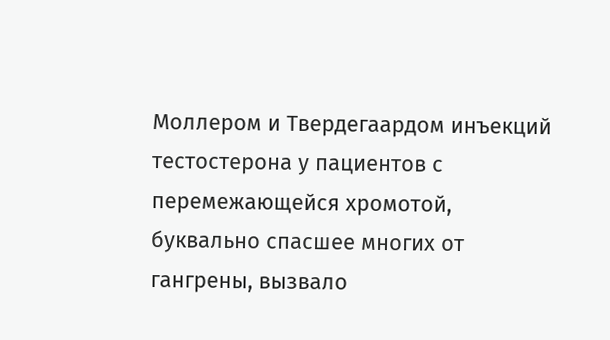Моллером и Твердегаардом инъекций тестостерона у пациентов с перемежающейся хромотой, буквально спасшее многих от гангрены, вызвало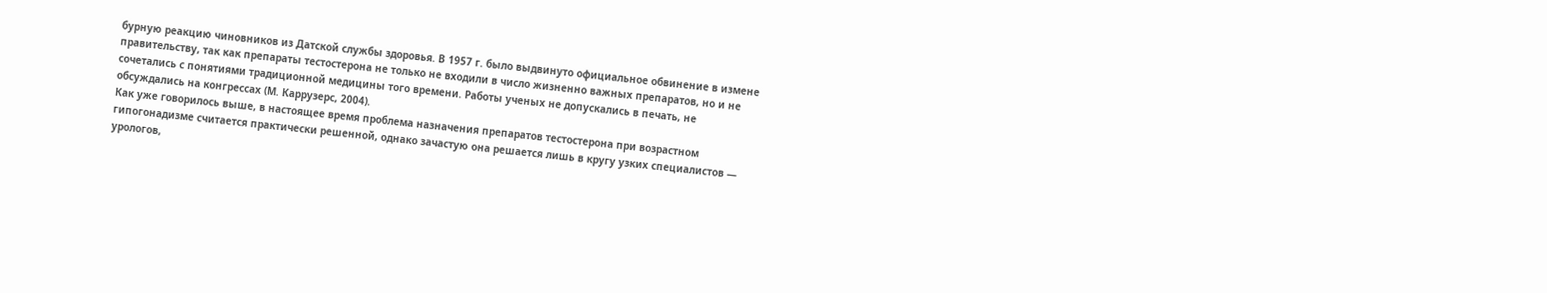бурную реакцию чиновников из Датской службы здоровья. В 1957 г. было выдвинуто официальное обвинение в измене правительству, так как препараты тестостерона не только не входили в число жизненно важных препаратов, но и не сочетались с понятиями традиционной медицины того времени. Работы ученых не допускались в печать, не обсуждались на конгрессах (М. Каррузерс, 2004).
Как уже говорилось выше, в настоящее время проблема назначения препаратов тестостерона при возрастном гипогонадизме считается практически решенной, однако зачастую она решается лишь в кругу узких специалистов — урологов,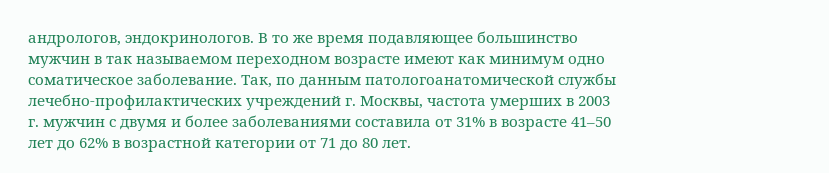андрологов, эндокринологов. В то же время подавляющее большинство мужчин в так называемом переходном возрасте имеют как минимум одно соматическое заболевание. Так, по данным патологоанатомической службы лечебно-профилактических учреждений г. Москвы, частота умерших в 2003 г. мужчин с двумя и более заболеваниями составила от 31% в возрасте 41–50 лет до 62% в возрастной категории от 71 до 80 лет.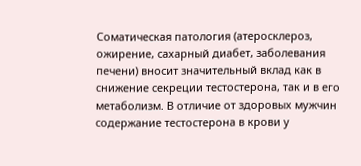Соматическая патология (атеросклероз, ожирение, сахарный диабет, заболевания печени) вносит значительный вклад как в снижение секреции тестостерона, так и в его метаболизм. В отличие от здоровых мужчин содержание тестостерона в крови у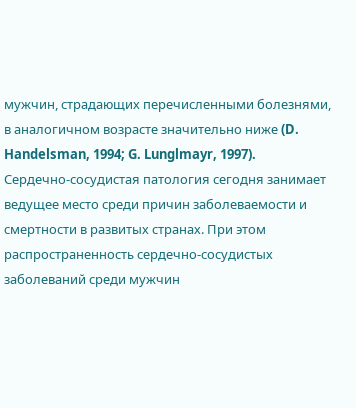мужчин, страдающих перечисленными болезнями, в аналогичном возрасте значительно ниже (D. Handelsman, 1994; G. Lunglmayr, 1997).
Сердечно-сосудистая патология сегодня занимает ведущее место среди причин заболеваемости и смертности в развитых странах. При этом распространенность сердечно-сосудистых заболеваний среди мужчин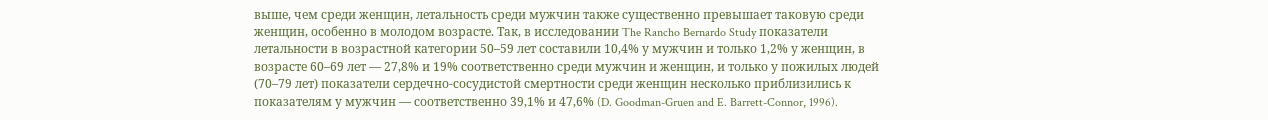выше, чем среди женщин, летальность среди мужчин также существенно превышает таковую среди женщин, особенно в молодом возрасте. Так, в исследовании The Rancho Bernardo Study показатели летальности в возрастной категории 50–59 лет составили 10,4% у мужчин и только 1,2% у женщин, в возрасте 60–69 лет — 27,8% и 19% соответственно среди мужчин и женщин, и только у пожилых людей (70–79 лет) показатели сердечно-сосудистой смертности среди женщин несколько приблизились к показателям у мужчин — соответственно 39,1% и 47,6% (D. Goodman-Gruen and E. Barrett-Connor, 1996).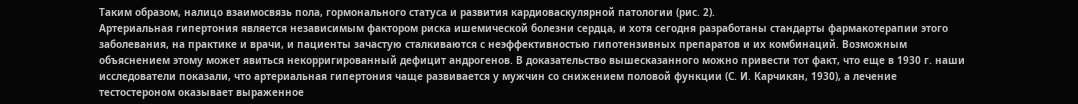Таким образом, налицо взаимосвязь пола, гормонального статуса и развития кардиоваскулярной патологии (рис. 2).
Артериальная гипертония является независимым фактором риска ишемической болезни сердца, и хотя сегодня разработаны стандарты фармакотерапии этого заболевания, на практике и врачи, и пациенты зачастую сталкиваются с неэффективностью гипотензивных препаратов и их комбинаций. Возможным объяснением этому может явиться некорригированный дефицит андрогенов. В доказательство вышесказанного можно привести тот факт, что еще в 1930 г. наши исследователи показали, что артериальная гипертония чаще развивается у мужчин со снижением половой функции (С. И. Карчикян, 1930), а лечение тестостероном оказывает выраженное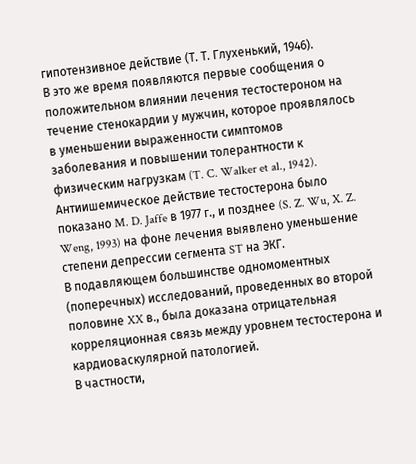гипотензивное действие (Т. Т. Глухенький, 1946).
В это же время появляются первые сообщения о положительном влиянии лечения тестостероном на течение стенокардии у мужчин, которое проявлялось в уменьшении выраженности симптомов заболевания и повышении толерантности к физическим нагрузкам (T. C. Walker et al., 1942). Антиишемическое действие тестостерона было показано M. D. Jaffe в 1977 г., и позднее (S. Z. Wu, X. Z. Weng, 1993) на фоне лечения выявлено уменьшение степени депрессии сегмента ST на ЭКГ.
В подавляющем большинстве одномоментных (поперечных) исследований, проведенных во второй половине XX в., была доказана отрицательная корреляционная связь между уровнем тестостерона и кардиоваскулярной патологией.
В частности,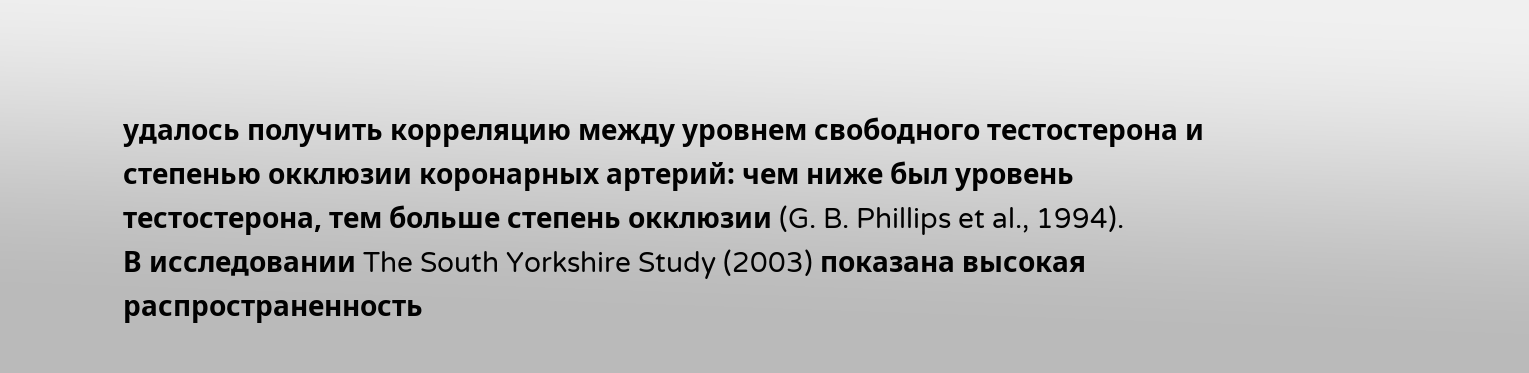удалось получить корреляцию между уровнем свободного тестостерона и степенью окклюзии коронарных артерий: чем ниже был уровень тестостерона, тем больше степень окклюзии (G. B. Phillips et al., 1994).
В исследовании The South Yorkshire Study (2003) показана высокая распространенность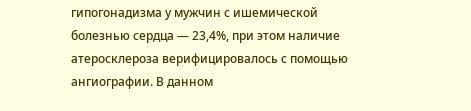гипогонадизма у мужчин с ишемической болезнью сердца — 23,4%, при этом наличие атеросклероза верифицировалось с помощью ангиографии. В данном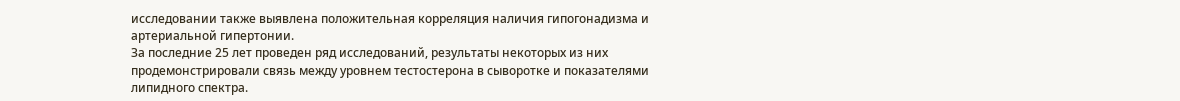исследовании также выявлена положительная корреляция наличия гипогонадизма и артериальной гипертонии.
За последние 25 лет проведен ряд исследований, результаты некоторых из них продемонстрировали связь между уровнем тестостерона в сыворотке и показателями липидного спектра.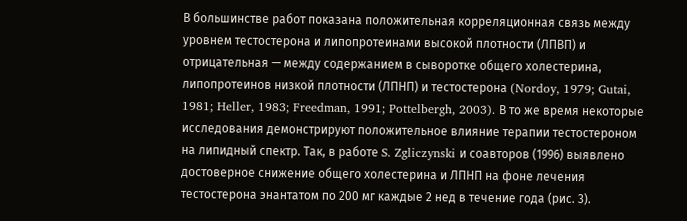В большинстве работ показана положительная корреляционная связь между уровнем тестостерона и липопротеинами высокой плотности (ЛПВП) и отрицательная — между содержанием в сыворотке общего холестерина, липопротеинов низкой плотности (ЛПНП) и тестостерона (Nordoy, 1979; Gutai, 1981; Heller, 1983; Freedman, 1991; Pottelbergh, 2003). В то же время некоторые исследования демонстрируют положительное влияние терапии тестостероном на липидный спектр. Так, в работе S. Zgliczynski и соавторов (1996) выявлено достоверное снижение общего холестерина и ЛПНП на фоне лечения тестостерона энантатом по 200 мг каждые 2 нед в течение года (рис. 3).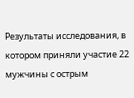Результаты исследования, в котором приняли участие 22 мужчины с острым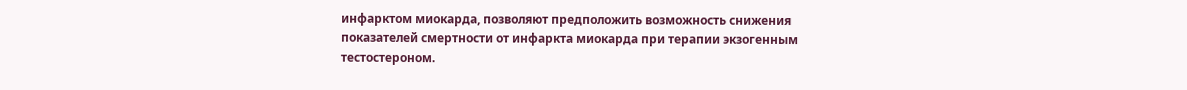инфарктом миокарда, позволяют предположить возможность снижения показателей смертности от инфаркта миокарда при терапии экзогенным тестостероном.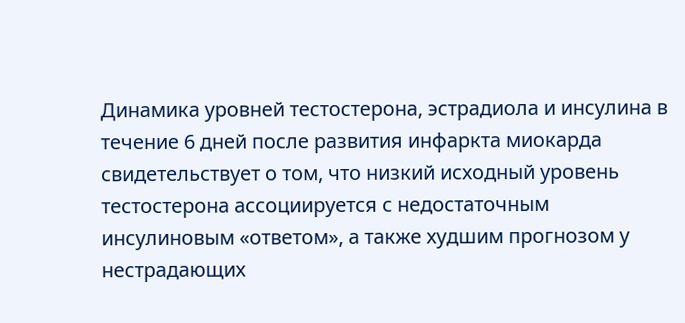Динамика уровней тестостерона, эстрадиола и инсулина в течение 6 дней после развития инфаркта миокарда свидетельствует о том, что низкий исходный уровень тестостерона ассоциируется с недостаточным инсулиновым «ответом», а также худшим прогнозом у нестрадающих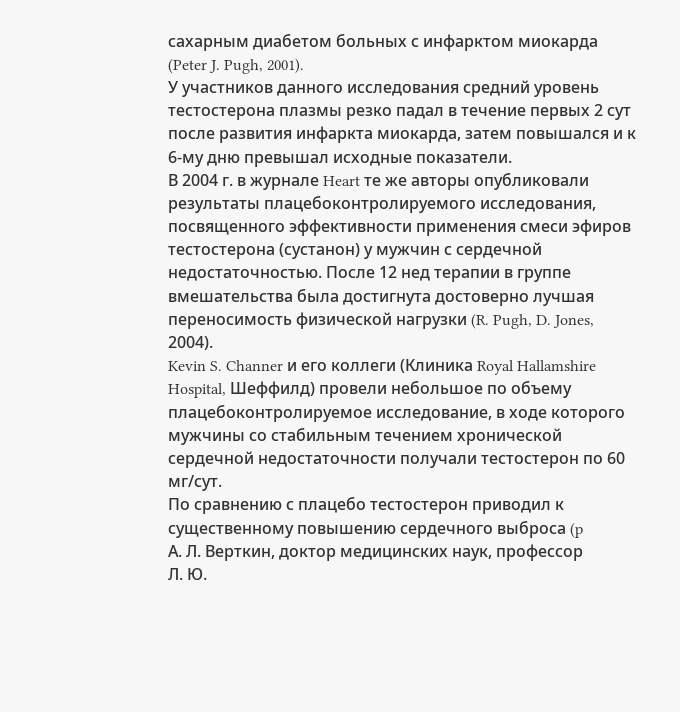сахарным диабетом больных с инфарктом миокарда (Peter J. Pugh, 2001).
У участников данного исследования средний уровень тестостерона плазмы резко падал в течение первых 2 сут после развития инфаркта миокарда, затем повышался и к 6-му дню превышал исходные показатели.
В 2004 г. в журнале Heart те же авторы опубликовали результаты плацебоконтролируемого исследования, посвященного эффективности применения смеси эфиров тестостерона (сустанон) у мужчин с сердечной недостаточностью. После 12 нед терапии в группе вмешательства была достигнута достоверно лучшая переносимость физической нагрузки (R. Pugh, D. Jones, 2004).
Kevin S. Channer и его коллеги (Клиника Royal Hallamshire Hospital, Шеффилд) провели небольшое по объему плацебоконтролируемое исследование, в ходе которого мужчины со стабильным течением хронической сердечной недостаточности получали тестостерон по 60 мг/сут.
По сравнению с плацебо тестостерон приводил к существенному повышению сердечного выброса (p
А. Л. Верткин, доктор медицинских наук, профессор
Л. Ю.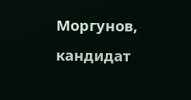Моргунов, кандидат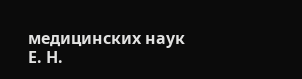медицинских наук
Е. Н.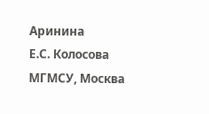Аринина
Е.С. Колосова
МГМСУ, Москва